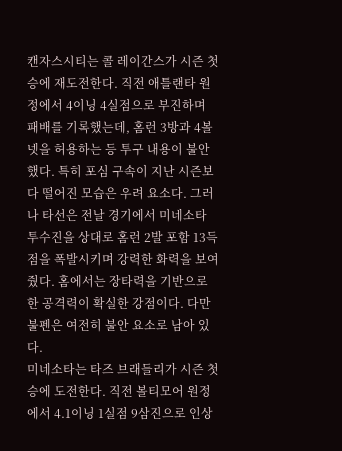캔자스시티는 콜 레이간스가 시즌 첫 승에 재도전한다. 직전 애틀랜타 원정에서 4이닝 4실점으로 부진하며 패배를 기록했는데, 홈런 3방과 4볼넷을 허용하는 등 투구 내용이 불안했다. 특히 포심 구속이 지난 시즌보다 떨어진 모습은 우려 요소다. 그러나 타선은 전날 경기에서 미네소타 투수진을 상대로 홈런 2발 포함 13득점을 폭발시키며 강력한 화력을 보여줬다. 홈에서는 장타력을 기반으로 한 공격력이 확실한 강점이다. 다만 불펜은 여전히 불안 요소로 남아 있다.
미네소타는 타즈 브래들리가 시즌 첫 승에 도전한다. 직전 볼티모어 원정에서 4.1이닝 1실점 9삼진으로 인상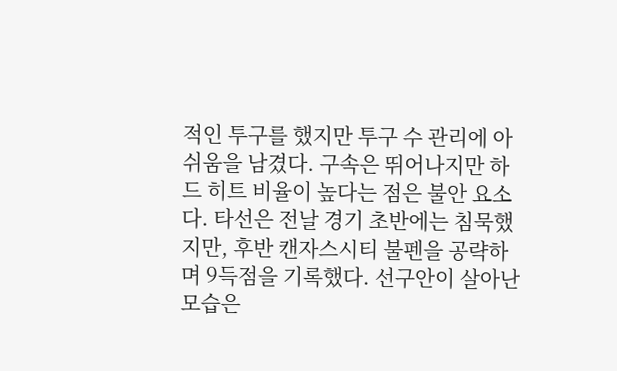적인 투구를 했지만 투구 수 관리에 아쉬움을 남겼다. 구속은 뛰어나지만 하드 히트 비율이 높다는 점은 불안 요소다. 타선은 전날 경기 초반에는 침묵했지만, 후반 캔자스시티 불펜을 공략하며 9득점을 기록했다. 선구안이 살아난 모습은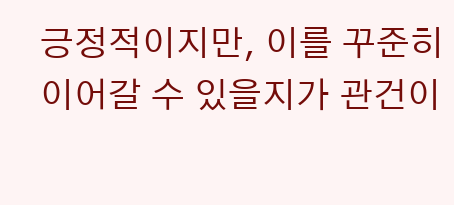긍정적이지만, 이를 꾸준히 이어갈 수 있을지가 관건이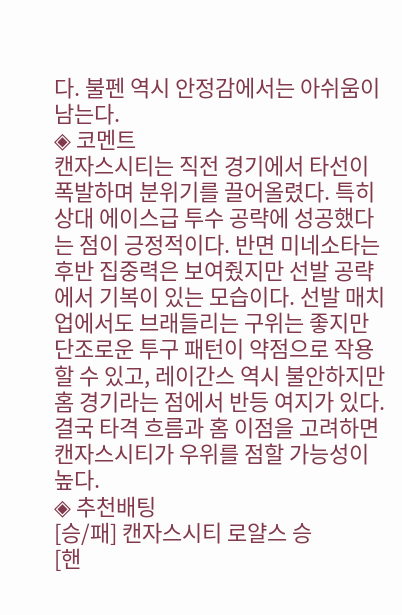다. 불펜 역시 안정감에서는 아쉬움이 남는다.
◈ 코멘트
캔자스시티는 직전 경기에서 타선이 폭발하며 분위기를 끌어올렸다. 특히 상대 에이스급 투수 공략에 성공했다는 점이 긍정적이다. 반면 미네소타는 후반 집중력은 보여줬지만 선발 공략에서 기복이 있는 모습이다. 선발 매치업에서도 브래들리는 구위는 좋지만 단조로운 투구 패턴이 약점으로 작용할 수 있고, 레이간스 역시 불안하지만 홈 경기라는 점에서 반등 여지가 있다. 결국 타격 흐름과 홈 이점을 고려하면 캔자스시티가 우위를 점할 가능성이 높다.
◈ 추천배팅
[승/패] 캔자스시티 로얄스 승
[핸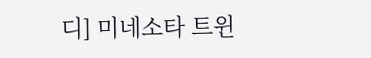디] 미네소타 트윈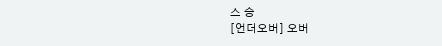스 승
[언더오버] 오버